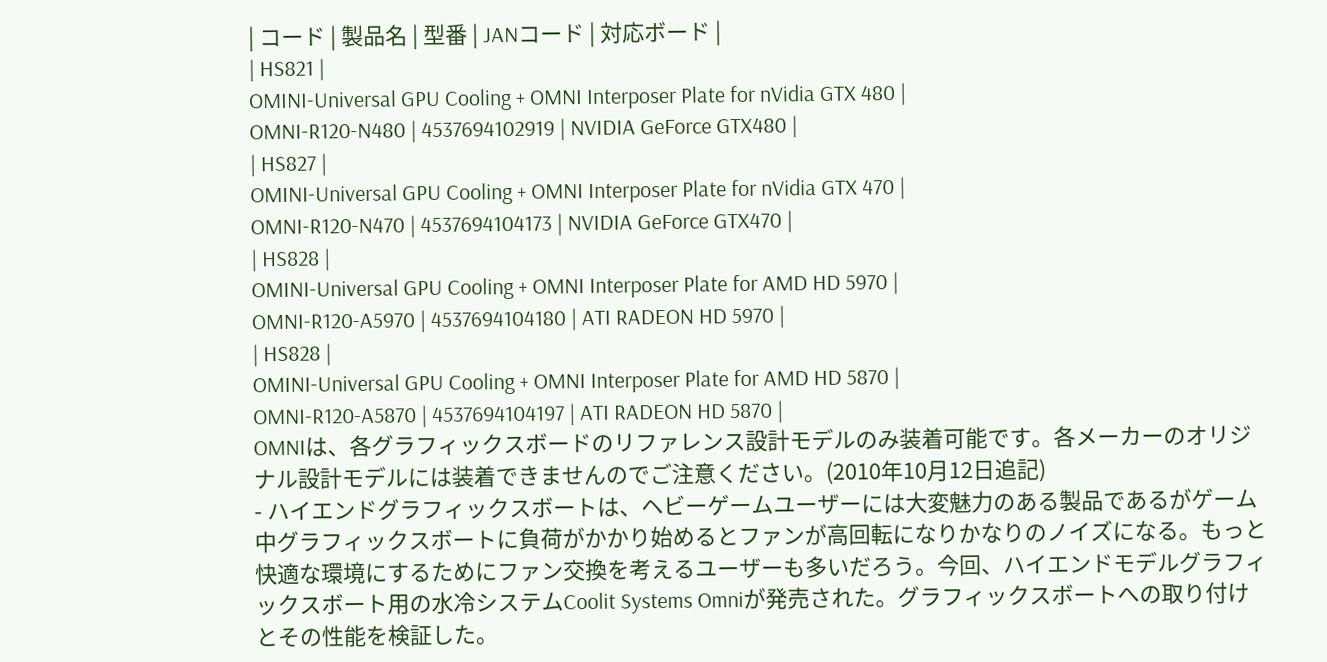| コード | 製品名 | 型番 | JANコード | 対応ボード |
| HS821 |
OMINI-Universal GPU Cooling + OMNI Interposer Plate for nVidia GTX 480 |
OMNI-R120-N480 | 4537694102919 | NVIDIA GeForce GTX480 |
| HS827 |
OMINI-Universal GPU Cooling + OMNI Interposer Plate for nVidia GTX 470 |
OMNI-R120-N470 | 4537694104173 | NVIDIA GeForce GTX470 |
| HS828 |
OMINI-Universal GPU Cooling + OMNI Interposer Plate for AMD HD 5970 |
OMNI-R120-A5970 | 4537694104180 | ATI RADEON HD 5970 |
| HS828 |
OMINI-Universal GPU Cooling + OMNI Interposer Plate for AMD HD 5870 |
OMNI-R120-A5870 | 4537694104197 | ATI RADEON HD 5870 |
OMNIは、各グラフィックスボードのリファレンス設計モデルのみ装着可能です。各メーカーのオリジナル設計モデルには装着できませんのでご注意ください。(2010年10月12日追記)
- ハイエンドグラフィックスボートは、ヘビーゲームユーザーには大変魅力のある製品であるがゲーム中グラフィックスボートに負荷がかかり始めるとファンが高回転になりかなりのノイズになる。もっと快適な環境にするためにファン交換を考えるユーザーも多いだろう。今回、ハイエンドモデルグラフィックスボート用の水冷システムCoolit Systems Omniが発売された。グラフィックスボートへの取り付けとその性能を検証した。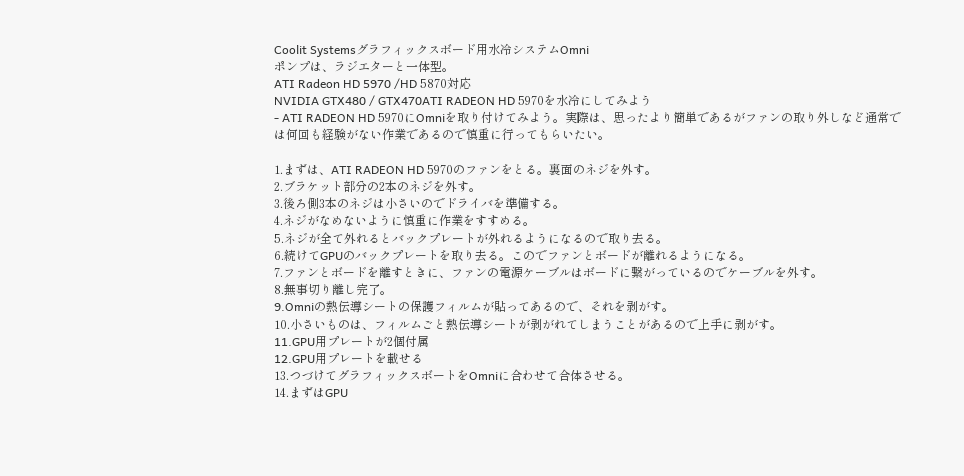Coolit Systemsグラフィックスボード用水冷システムOmni
ポンプは、ラジエターと一体型。
ATI Radeon HD 5970 /HD 5870対応
NVIDIA GTX480 / GTX470ATI RADEON HD 5970を水冷にしてみよう
- ATI RADEON HD 5970にOmniを取り付けてみよう。実際は、思ったより簡単であるがファンの取り外しなど通常では何回も経験がない作業であるので慎重に行ってもらいたい。

1.まずは、ATI RADEON HD 5970のファンをとる。裏面のネジを外す。
2.ブラケット部分の2本のネジを外す。
3.後ろ側3本のネジは小さいのでドライバを準備する。
4.ネジがなめないように慎重に作業をすすめる。
5.ネジが全て外れるとバックプレートが外れるようになるので取り去る。
6.続けてGPUのバックプレートを取り去る。このでファンとボードが離れるようになる。
7.ファンとボードを離すときに、ファンの電源ケーブルはボードに繋がっているのでケーブルを外す。
8.無事切り離し完了。
9.Omniの熱伝導シートの保護フィルムが貼ってあるので、それを剥がす。
10.小さいものは、フィルムごと熱伝導シートが剥がれてしまうことがあるので上手に剥がす。
11.GPU用プレートが2個付属
12.GPU用プレートを載せる
13.つづけてグラフィックスボートをOmniに合わせて合体させる。
14.まずはGPU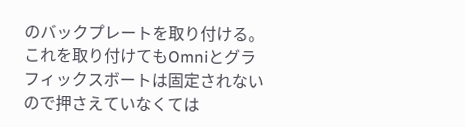のバックプレートを取り付ける。これを取り付けてもOmniとグラフィックスボートは固定されないので押さえていなくては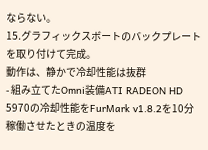ならない。
15.グラフィックスボートのバックプレートを取り付けて完成。
動作は、静かで冷却性能は抜群
- 組み立てたOmni装備ATI RADEON HD 5970の冷却性能をFurMark v1.8.2を10分稼働させたときの温度を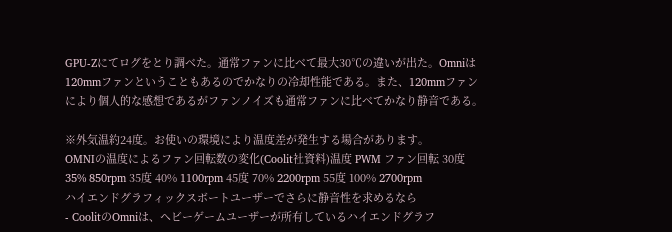GPU-Zにてログをとり調べた。通常ファンに比べて最大30℃の違いが出た。Omniは120mmファンということもあるのでかなりの冷却性能である。また、120mmファンにより個人的な感想であるがファンノイズも通常ファンに比べてかなり静音である。

※外気温約24度。お使いの環境により温度差が発生する場合があります。
OMNIの温度によるファン回転数の変化(Coolit社資料)温度 PWM ファン回転 30度 35% 850rpm 35度 40% 1100rpm 45度 70% 2200rpm 55度 100% 2700rpm
ハイエンドグラフィックスボートユーザーでさらに静音性を求めるなら
- CoolitのOmniは、ヘビーゲームユーザーが所有しているハイエンドグラフ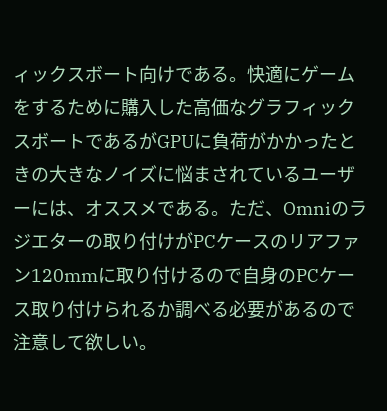ィックスボート向けである。快適にゲームをするために購入した高価なグラフィックスボートであるがGPUに負荷がかかったときの大きなノイズに悩まされているユーザーには、オススメである。ただ、Omniのラジエターの取り付けがPCケースのリアファン120mmに取り付けるので自身のPCケース取り付けられるか調べる必要があるので注意して欲しい。